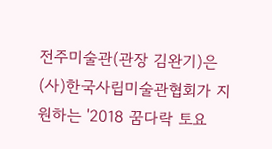전주미술관(관장 김완기)은 (사)한국사립미술관협회가 지원하는 '2018 꿈다락 토요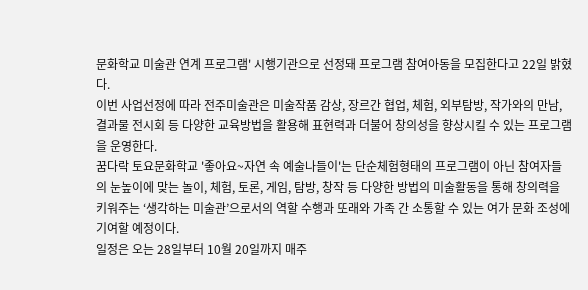문화학교 미술관 연계 프로그램' 시행기관으로 선정돼 프로그램 참여아동을 모집한다고 22일 밝혔다.
이번 사업선정에 따라 전주미술관은 미술작품 감상, 장르간 협업, 체험, 외부탐방, 작가와의 만남, 결과물 전시회 등 다양한 교육방법을 활용해 표현력과 더불어 창의성을 향상시킬 수 있는 프로그램을 운영한다.
꿈다락 토요문화학교 '좋아요~자연 속 예술나들이'는 단순체험형태의 프로그램이 아닌 참여자들의 눈높이에 맞는 놀이, 체험, 토론, 게임, 탐방, 창작 등 다양한 방법의 미술활동을 통해 창의력을 키워주는 ‘생각하는 미술관’으로서의 역할 수행과 또래와 가족 간 소통할 수 있는 여가 문화 조성에 기여할 예정이다.
일정은 오는 28일부터 10월 20일까지 매주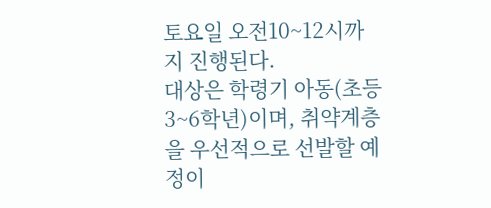토요일 오전10~12시까지 진행된다.
대상은 학령기 아동(초등 3~6학년)이며, 취약계층을 우선적으로 선발할 예정이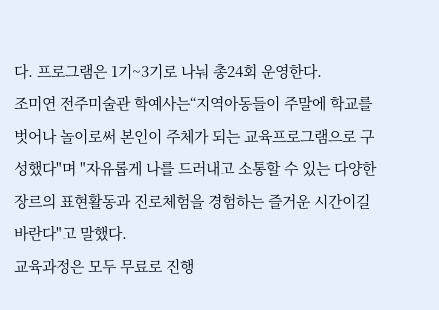다. 프로그램은 1기~3기로 나눠 총24회 운영한다.
조미연 전주미술관 학예사는“지역아동들이 주말에 학교를 벗어나 놀이로써 본인이 주체가 되는 교육프로그램으로 구성했다"며 "자유롭게 나를 드러내고 소통할 수 있는 다양한 장르의 표현활동과 진로체험을 경험하는 즐거운 시간이길 바란다"고 말했다.
교육과정은 모두 무료로 진행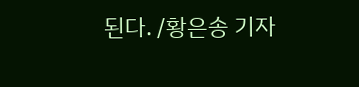된다. /황은송 기자